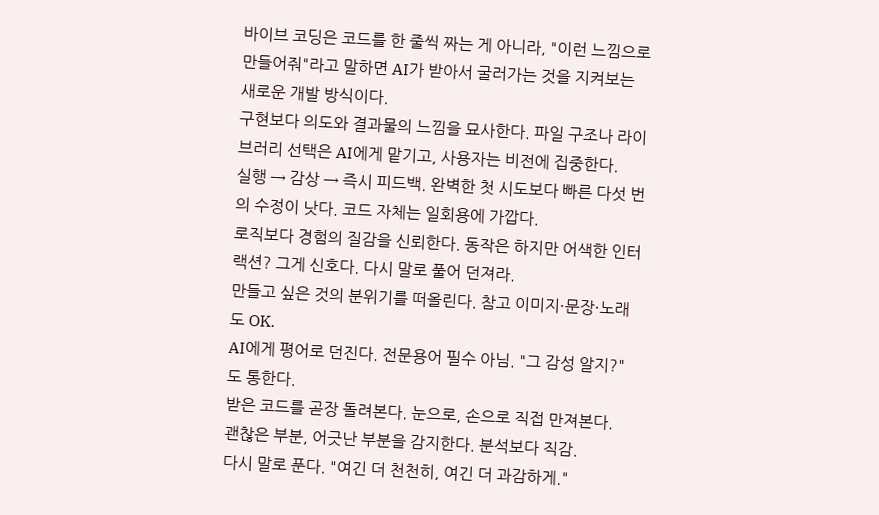바이브 코딩은 코드를 한 줄씩 짜는 게 아니라, "이런 느낌으로 만들어줘"라고 말하면 AI가 받아서 굴러가는 것을 지켜보는 새로운 개발 방식이다.
구현보다 의도와 결과물의 느낌을 묘사한다. 파일 구조나 라이브러리 선택은 AI에게 맡기고, 사용자는 비전에 집중한다.
실행 → 감상 → 즉시 피드백. 완벽한 첫 시도보다 빠른 다섯 번의 수정이 낫다. 코드 자체는 일회용에 가깝다.
로직보다 경험의 질감을 신뢰한다. 동작은 하지만 어색한 인터랙션? 그게 신호다. 다시 말로 풀어 던져라.
만들고 싶은 것의 분위기를 떠올린다. 참고 이미지·문장·노래도 OK.
AI에게 평어로 던진다. 전문용어 필수 아님. "그 감성 알지?"도 통한다.
받은 코드를 곧장 돌려본다. 눈으로, 손으로 직접 만져본다.
괜찮은 부분, 어긋난 부분을 감지한다. 분석보다 직감.
다시 말로 푼다. "여긴 더 천천히, 여긴 더 과감하게."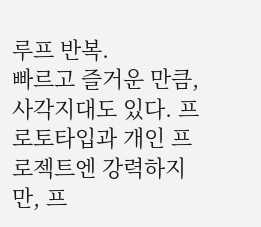루프 반복.
빠르고 즐거운 만큼, 사각지대도 있다. 프로토타입과 개인 프로젝트엔 강력하지만, 프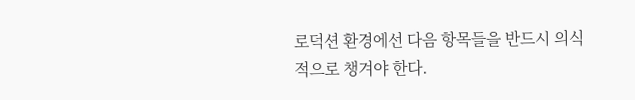로덕션 환경에선 다음 항목들을 반드시 의식적으로 챙겨야 한다.